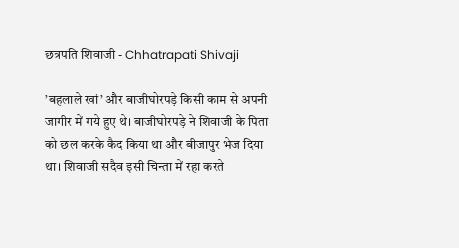छत्रपति शिवाजी - Chhatrapati Shivaji

’बहलाले खां’ और बाजीघोरपड़े किसी काम से अपनी जागीर में गये हुए थे। बाजीघोरपड़े ने शिवाजी के पिता को छल करके कैद किया था और बीजापुर भेज दिया था। शिवाजी सदैव इसी चिन्ता में रहा करते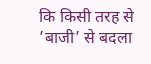कि किसी तरह से ’बाजी’ से बदला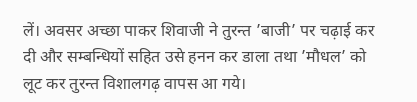लें। अवसर अच्छा पाकर शिवाजी ने तुरन्त ’बाजी’ पर चढ़ाई कर दी और सम्बन्धियों सहित उसे हनन कर डाला तथा ’मौधल’ को लूट कर तुरन्त विशालगढ़ वापस आ गये।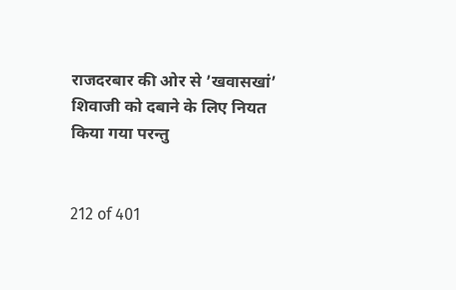राजदरबार की ओर से ’खवासखां’ शिवाजी को दबाने के लिए नियत किया गया परन्तु


212 of 401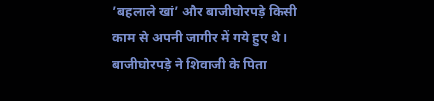’बहलाले खां’ और बाजीघोरपड़े किसी काम से अपनी जागीर में गये हुए थे। बाजीघोरपड़े ने शिवाजी के पिता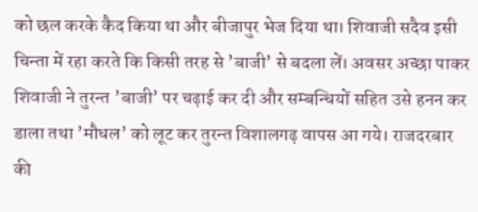को छल करके कैद किया था और बीजापुर भेज दिया था। शिवाजी सदैव इसी चिन्ता में रहा करते कि किसी तरह से ’बाजी’ से बदला लें। अवसर अच्छा पाकर शिवाजी ने तुरन्त ’बाजी’ पर चढ़ाई कर दी और सम्बन्धियों सहित उसे हनन कर डाला तथा ’मौधल’ को लूट कर तुरन्त विशालगढ़ वापस आ गये। राजदरबार की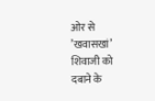ओर से ’खवासखां’ शिवाजी को दबाने के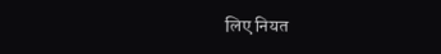लिए नियत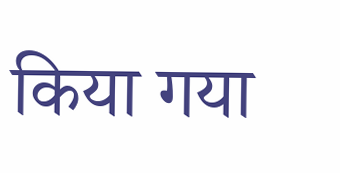किया गया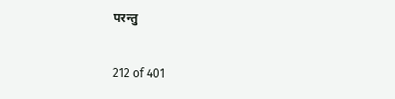परन्तु


212 of 401